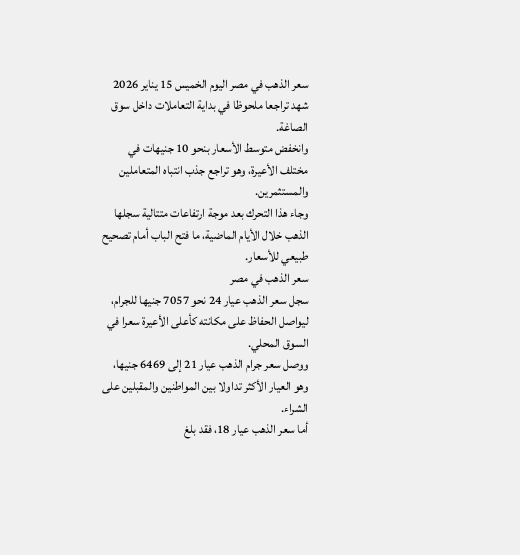سعر الذهب في مصر اليوم الخميس 15 يناير 2026 شهد تراجعا ملحوظا في بداية التعاملات داخل سوق الصاغة.
وانخفض متوسط الأسعار بنحو 10 جنيهات في مختلف الأعيرة، وهو تراجع جذب انتباه المتعاملين والمستثمرين.
وجاء هذا التحرك بعد موجة ارتفاعات متتالية سجلها الذهب خلال الأيام الماضية، ما فتح الباب أمام تصحيح طبيعي للأسعار.
سعر الذهب في مصر
سجل سعر الذهب عيار 24 نحو 7057 جنيها للجرام، ليواصل الحفاظ على مكانته كأعلى الأعيرة سعرا في السوق المحلي.
ووصل سعر جرام الذهب عيار 21 إلى 6469 جنيها، وهو العيار الأكثر تداولا بين المواطنين والمقبلين على الشراء.
أما سعر الذهب عيار 18، فقد بلغ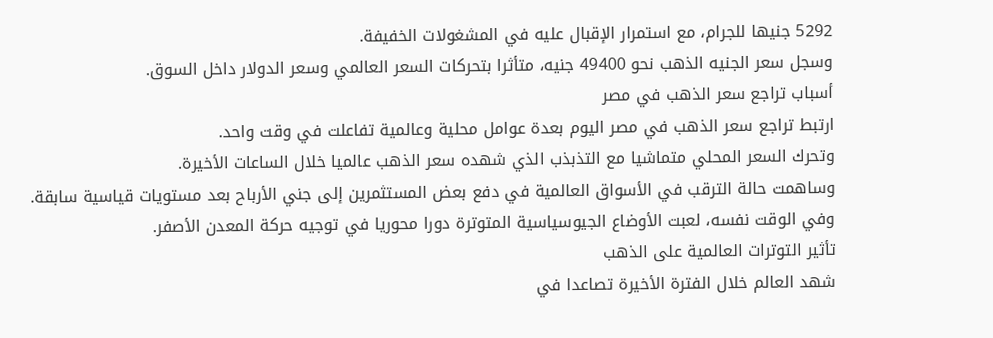5292 جنيها للجرام، مع استمرار الإقبال عليه في المشغولات الخفيفة.
وسجل سعر الجنيه الذهب نحو 49400 جنيه، متأثرا بتحركات السعر العالمي وسعر الدولار داخل السوق.
أسباب تراجع سعر الذهب في مصر
ارتبط تراجع سعر الذهب في مصر اليوم بعدة عوامل محلية وعالمية تفاعلت في وقت واحد.
وتحرك السعر المحلي متماشيا مع التذبذب الذي شهده سعر الذهب عالميا خلال الساعات الأخيرة.
وساهمت حالة الترقب في الأسواق العالمية في دفع بعض المستثمرين إلى جني الأرباح بعد مستويات قياسية سابقة.
وفي الوقت نفسه، لعبت الأوضاع الجيوسياسية المتوترة دورا محوريا في توجيه حركة المعدن الأصفر.
تأثير التوترات العالمية على الذهب
شهد العالم خلال الفترة الأخيرة تصاعدا في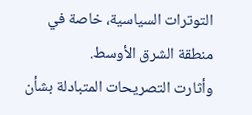التوترات السياسية، خاصة في منطقة الشرق الأوسط.
وأثارت التصريحات المتبادلة بشأن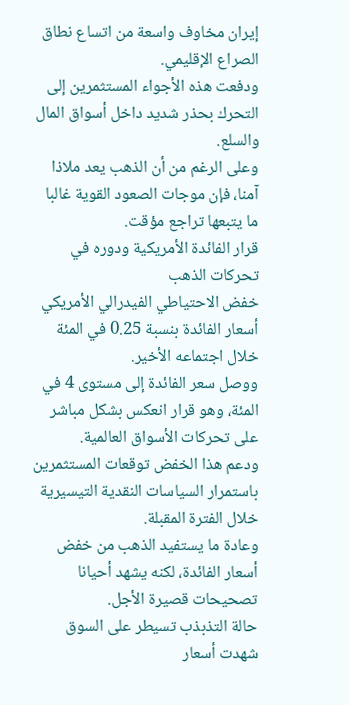إيران مخاوف واسعة من اتساع نطاق الصراع الإقليمي.
ودفعت هذه الأجواء المستثمرين إلى التحرك بحذر شديد داخل أسواق المال والسلع.
وعلى الرغم من أن الذهب يعد ملاذا آمنا، فإن موجات الصعود القوية غالبا ما يتبعها تراجع مؤقت.
قرار الفائدة الأمريكية ودوره في تحركات الذهب
خفض الاحتياطي الفيدرالي الأمريكي أسعار الفائدة بنسبة 0.25 في المئة خلال اجتماعه الأخير.
ووصل سعر الفائدة إلى مستوى 4 في المئة، وهو قرار انعكس بشكل مباشر على تحركات الأسواق العالمية.
ودعم هذا الخفض توقعات المستثمرين باستمرار السياسات النقدية التيسيرية خلال الفترة المقبلة.
وعادة ما يستفيد الذهب من خفض أسعار الفائدة، لكنه يشهد أحيانا تصحيحات قصيرة الأجل.
حالة التذبذب تسيطر على السوق
شهدت أسعار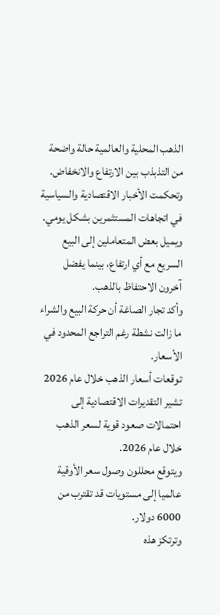الذهب المحلية والعالمية حالة واضحة من التذبذب بين الارتفاع والانخفاض.
وتحكمت الأخبار الاقتصادية والسياسية في اتجاهات المستثمرين بشكل يومي.
ويميل بعض المتعاملين إلى البيع السريع مع أي ارتفاع، بينما يفضل آخرون الاحتفاظ بالذهب.
وأكد تجار الصاغة أن حركة البيع والشراء ما زالت نشطة رغم التراجع المحدود في الأسعار.
توقعات أسعار الذهب خلال عام 2026
تشير التقديرات الاقتصادية إلى احتمالات صعود قوية لسعر الذهب خلال عام 2026.
ويتوقع محللون وصول سعر الأوقية عالميا إلى مستويات قد تقترب من 6000 دولار.
وترتكز هذه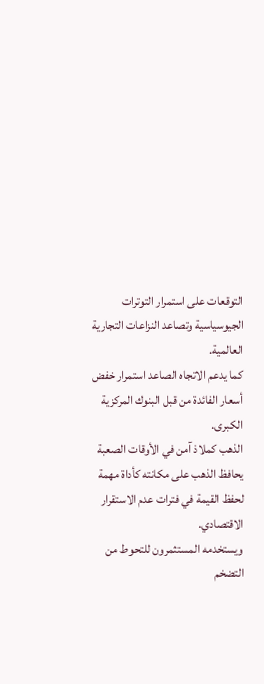التوقعات على استمرار التوترات الجيوسياسية وتصاعد النزاعات التجارية العالمية.
كما يدعم الاتجاه الصاعد استمرار خفض أسعار الفائدة من قبل البنوك المركزية الكبرى.
الذهب كملاذ آمن في الأوقات الصعبة
يحافظ الذهب على مكانته كأداة مهمة لحفظ القيمة في فترات عدم الاستقرار الاقتصادي.
ويستخدمه المستثمرون للتحوط من التضخم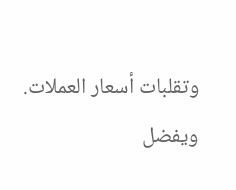وتقلبات أسعار العملات.
ويفضل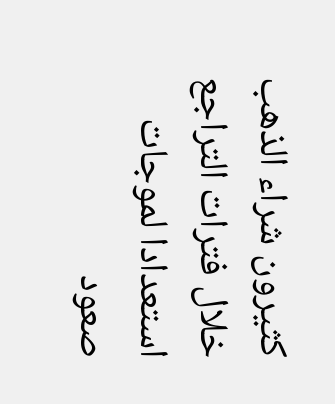كثيرون شراء الذهب خلال فترات التراجع استعدادا لموجات صعود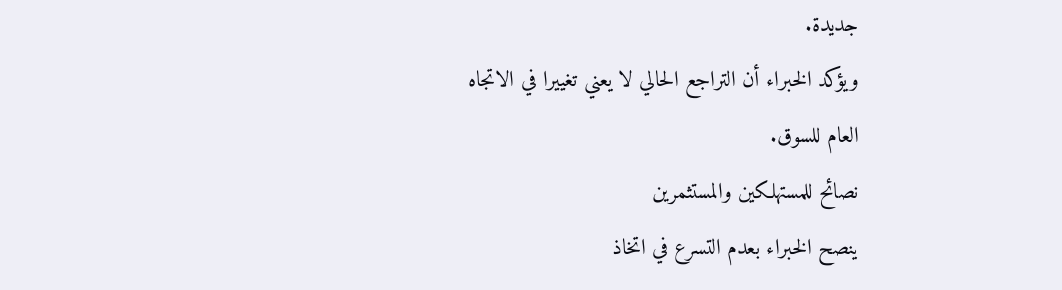جديدة.
ويؤكد الخبراء أن التراجع الحالي لا يعني تغييرا في الاتجاه العام للسوق.
نصائح للمستهلكين والمستثمرين
ينصح الخبراء بعدم التسرع في اتخاذ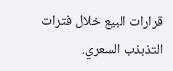قرارات البيع خلال فترات التذبذب السعري.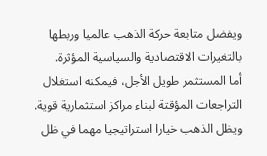ويفضل متابعة حركة الذهب عالميا وربطها بالتغيرات الاقتصادية والسياسية المؤثرة.
أما المستثمر طويل الأجل، فيمكنه استغلال التراجعات المؤقتة لبناء مراكز استثمارية قوية.
ويظل الذهب خيارا استراتيجيا مهما في ظل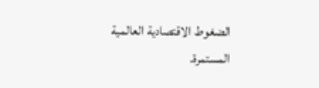الضغوط الاقتصادية العالمية المستمرة.